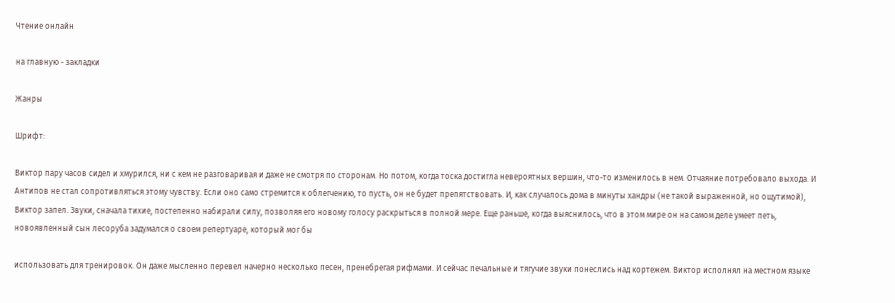Чтение онлайн

на главную - закладки

Жанры

Шрифт:

Виктор пару часов сидел и хмурился, ни с кем не разговаривая и даже не смотря по сторонам. Но потом, когда тоска достигла невероятных вершин, что-то изменилось в нем. Отчаяние потребовало выхода. И Антипов не стал сопротивляться этому чувству. Если оно само стремится к облегчению, то пусть, он не будет препятствовать. И, как случалось дома в минуты хандры (не такой выраженной, но ощутимой), Виктор запел. Звуки, сначала тихие, постепенно набирали силу, позволяя его новому голосу раскрыться в полной мере. Еще раньше, когда выяснилось, что в этом мире он на самом деле умеет петь, новоявленный сын лесоруба задумался о своем репертуаре, который мог бы

использовать для тренировок. Он даже мысленно перевел начерно несколько песен, пренебрегая рифмами. И сейчас печальные и тягучие звуки понеслись над кортежем. Виктор исполнял на местном языке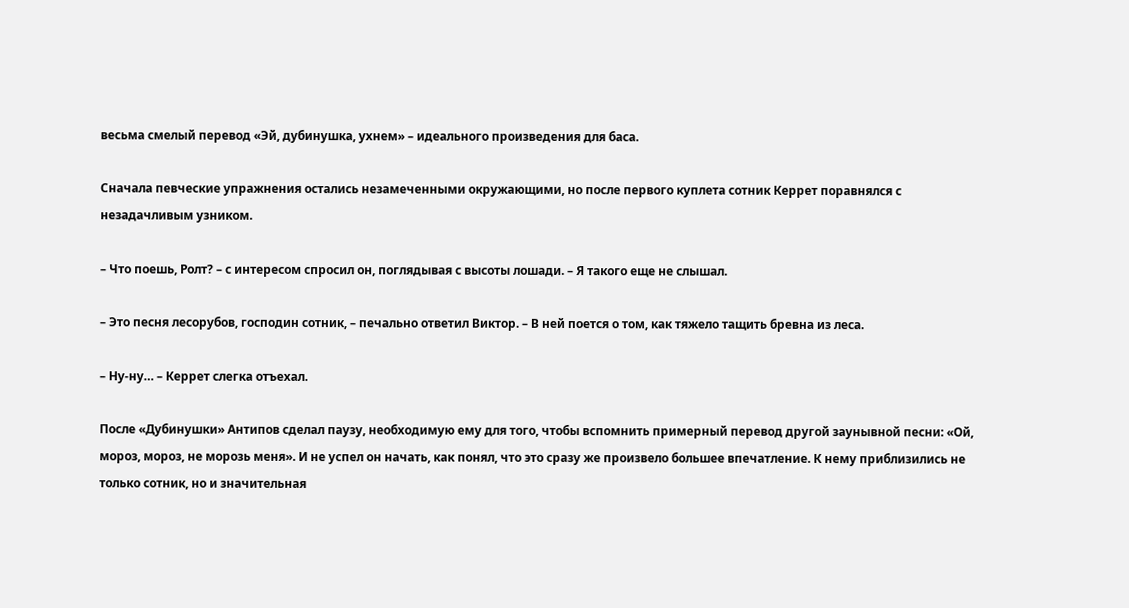весьма смелый перевод «Эй, дубинушка, ухнем» – идеального произведения для баса.

Сначала певческие упражнения остались незамеченными окружающими, но после первого куплета сотник Керрет поравнялся с незадачливым узником.

– Что поешь, Ролт? – с интересом спросил он, поглядывая с высоты лошади. – Я такого еще не слышал.

– Это песня лесорубов, господин сотник, – печально ответил Виктор. – В ней поется о том, как тяжело тащить бревна из леса.

– Ну-ну… – Керрет слегка отъехал.

После «Дубинушки» Антипов сделал паузу, необходимую ему для того, чтобы вспомнить примерный перевод другой заунывной песни: «Ой, мороз, мороз, не морозь меня». И не успел он начать, как понял, что это сразу же произвело большее впечатление. К нему приблизились не только сотник, но и значительная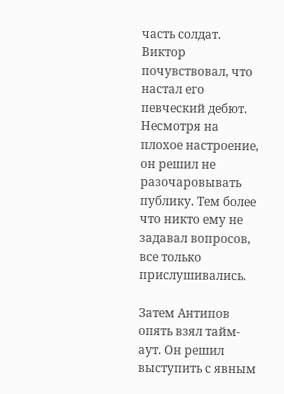часть солдат. Виктор почувствовал, что настал его певческий дебют. Несмотря на плохое настроение, он решил не разочаровывать публику. Тем более что никто ему не задавал вопросов, все только прислушивались.

Затем Антипов опять взял тайм-аут. Он решил выступить с явным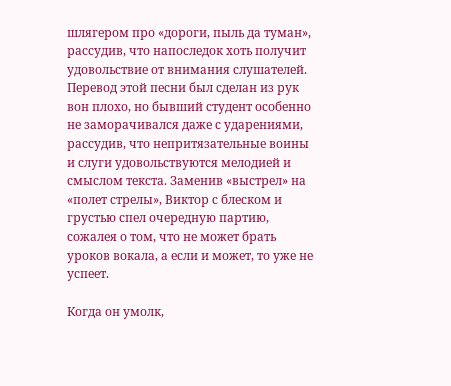шлягером про «дороги, пыль да туман», рассудив, что напоследок хоть получит удовольствие от внимания слушателей. Перевод этой песни был сделан из рук вон плохо, но бывший студент особенно не заморачивался даже с ударениями, рассудив, что непритязательные воины и слуги удовольствуются мелодией и смыслом текста. Заменив «выстрел» на «полет стрелы», Виктор с блеском и грустью спел очередную партию, сожалея о том, что не может брать уроков вокала, а если и может, то уже не успеет.

Когда он умолк,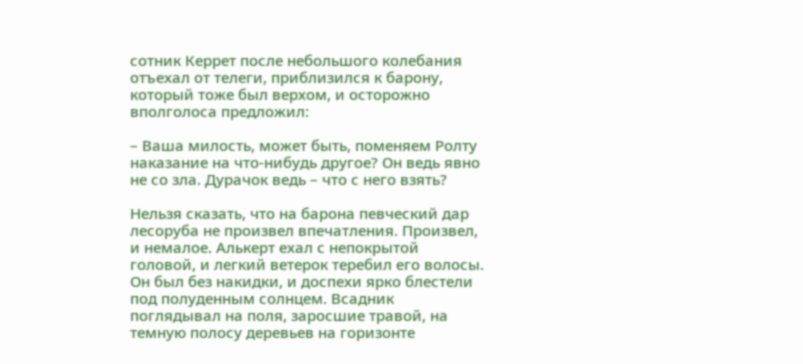сотник Керрет после небольшого колебания отъехал от телеги, приблизился к барону, который тоже был верхом, и осторожно вполголоса предложил:

– Ваша милость, может быть, поменяем Ролту наказание на что-нибудь другое? Он ведь явно не со зла. Дурачок ведь – что с него взять?

Нельзя сказать, что на барона певческий дар лесоруба не произвел впечатления. Произвел, и немалое. Алькерт ехал с непокрытой головой, и легкий ветерок теребил его волосы. Он был без накидки, и доспехи ярко блестели под полуденным солнцем. Всадник поглядывал на поля, заросшие травой, на темную полосу деревьев на горизонте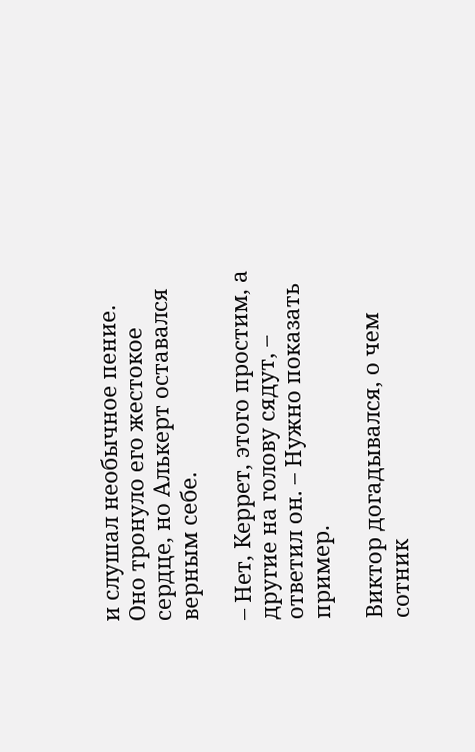и слушал необычное пение. Оно тронуло его жестокое сердце, но Алькерт оставался верным себе.

– Нет, Керрет, этого простим, а другие на голову сядут, – ответил он. – Нужно показать пример.

Виктор догадывался, о чем сотник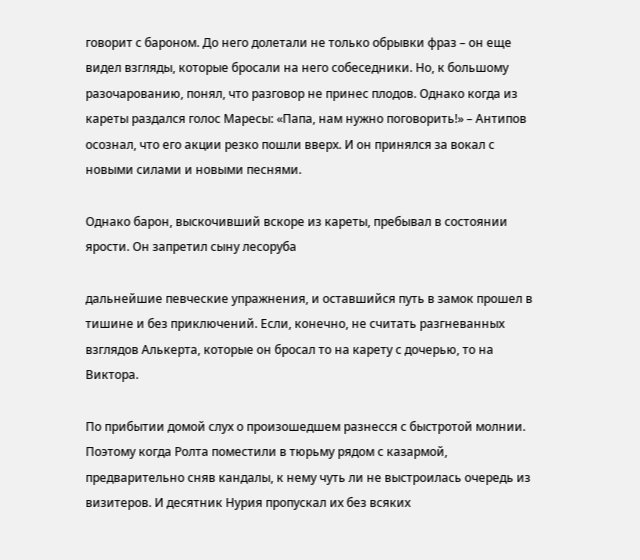говорит с бароном. До него долетали не только обрывки фраз – он еще видел взгляды, которые бросали на него собеседники. Но, к большому разочарованию, понял, что разговор не принес плодов. Однако когда из кареты раздался голос Маресы: «Папа, нам нужно поговорить!» – Антипов осознал, что его акции резко пошли вверх. И он принялся за вокал с новыми силами и новыми песнями.

Однако барон, выскочивший вскоре из кареты, пребывал в состоянии ярости. Он запретил сыну лесоруба

дальнейшие певческие упражнения, и оставшийся путь в замок прошел в тишине и без приключений. Если, конечно, не считать разгневанных взглядов Алькерта, которые он бросал то на карету с дочерью, то на Виктора.

По прибытии домой слух о произошедшем разнесся с быстротой молнии. Поэтому когда Ролта поместили в тюрьму рядом с казармой, предварительно сняв кандалы, к нему чуть ли не выстроилась очередь из визитеров. И десятник Нурия пропускал их без всяких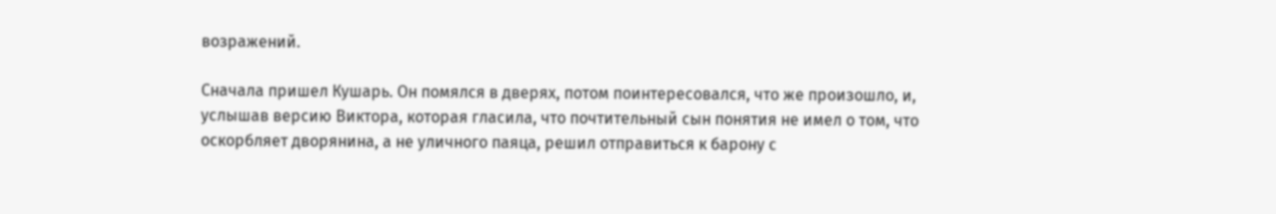возражений.

Сначала пришел Кушарь. Он помялся в дверях, потом поинтересовался, что же произошло, и, услышав версию Виктора, которая гласила, что почтительный сын понятия не имел о том, что оскорбляет дворянина, а не уличного паяца, решил отправиться к барону с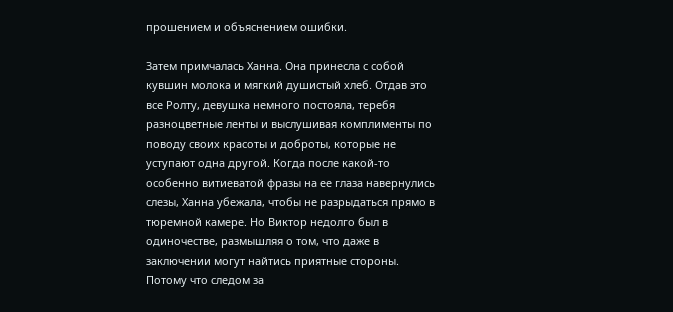прошением и объяснением ошибки.

Затем примчалась Ханна. Она принесла с собой кувшин молока и мягкий душистый хлеб. Отдав это все Ролту, девушка немного постояла, теребя разноцветные ленты и выслушивая комплименты по поводу своих красоты и доброты, которые не уступают одна другой. Когда после какой-то особенно витиеватой фразы на ее глаза навернулись слезы, Ханна убежала, чтобы не разрыдаться прямо в тюремной камере. Но Виктор недолго был в одиночестве, размышляя о том, что даже в заключении могут найтись приятные стороны. Потому что следом за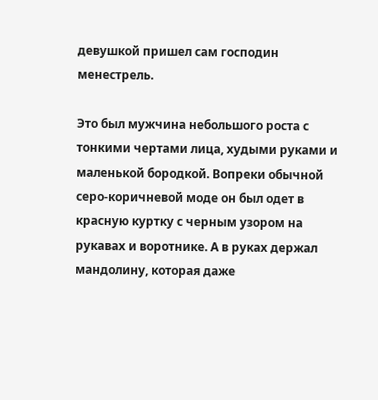девушкой пришел сам господин менестрель.

Это был мужчина небольшого роста с тонкими чертами лица, худыми руками и маленькой бородкой. Вопреки обычной серо-коричневой моде он был одет в красную куртку с черным узором на рукавах и воротнике. А в руках держал мандолину, которая даже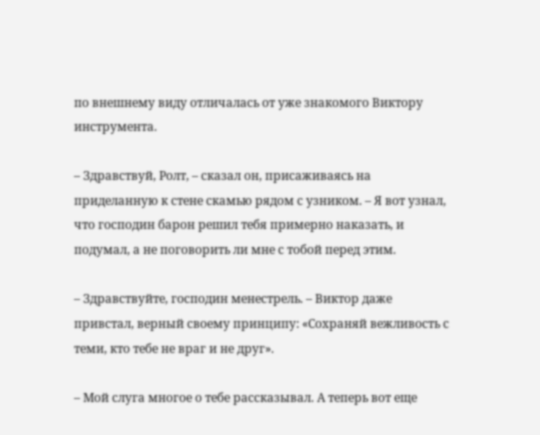по внешнему виду отличалась от уже знакомого Виктору инструмента.

– Здравствуй, Ролт, – сказал он, присаживаясь на приделанную к стене скамью рядом с узником. – Я вот узнал, что господин барон решил тебя примерно наказать, и подумал, а не поговорить ли мне с тобой перед этим.

– Здравствуйте, господин менестрель. – Виктор даже привстал, верный своему принципу: «Сохраняй вежливость с теми, кто тебе не враг и не друг».

– Мой слуга многое о тебе рассказывал. А теперь вот еще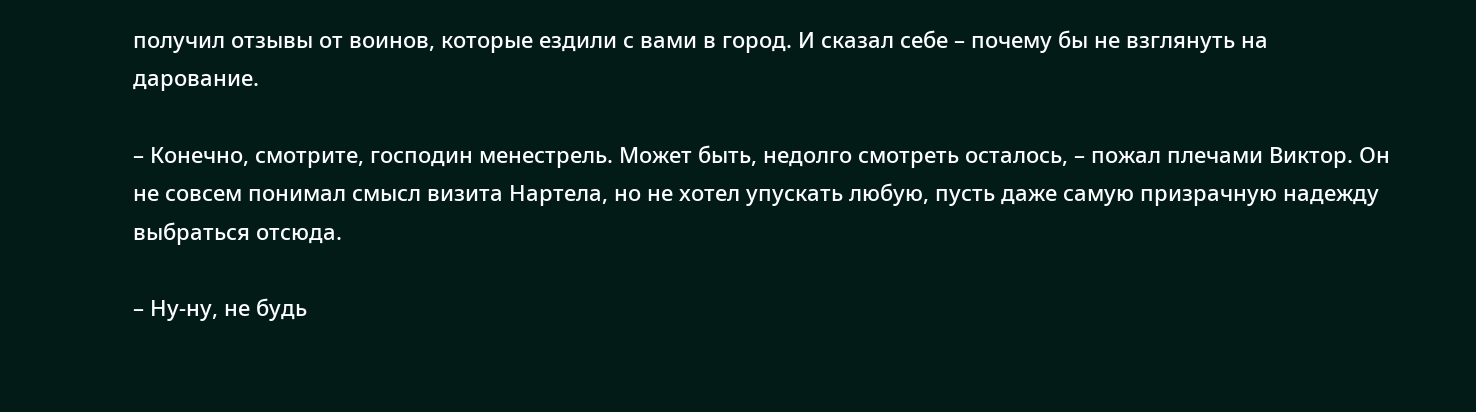получил отзывы от воинов, которые ездили с вами в город. И сказал себе – почему бы не взглянуть на дарование.

– Конечно, смотрите, господин менестрель. Может быть, недолго смотреть осталось, – пожал плечами Виктор. Он не совсем понимал смысл визита Нартела, но не хотел упускать любую, пусть даже самую призрачную надежду выбраться отсюда.

– Ну-ну, не будь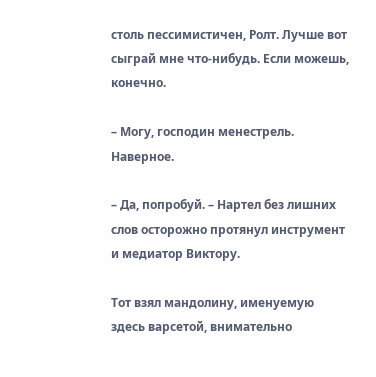столь пессимистичен, Ролт. Лучше вот сыграй мне что-нибудь. Если можешь, конечно.

– Могу, господин менестрель. Наверное.

– Да, попробуй. – Нартел без лишних слов осторожно протянул инструмент и медиатор Виктору.

Тот взял мандолину, именуемую здесь варсетой, внимательно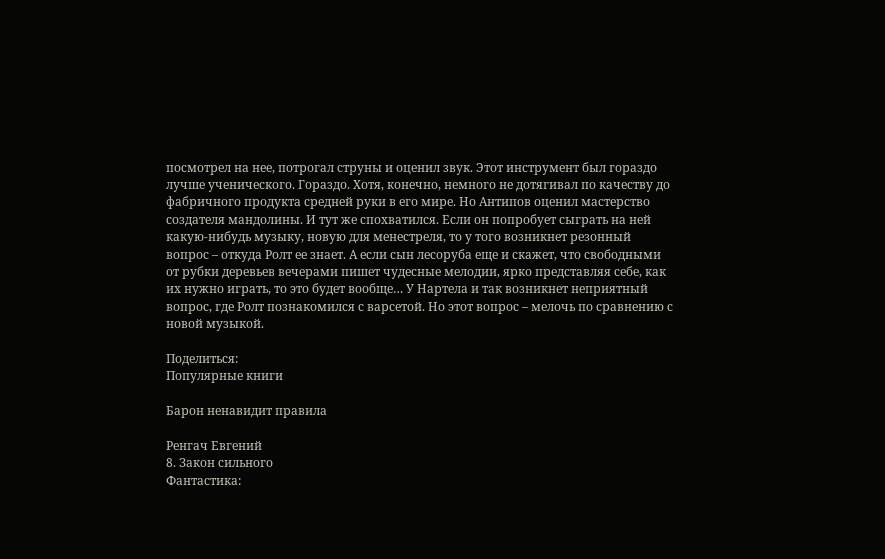посмотрел на нее, потрогал струны и оценил звук. Этот инструмент был гораздо лучше ученического. Гораздо. Хотя, конечно, немного не дотягивал по качеству до фабричного продукта средней руки в его мире. Но Антипов оценил мастерство создателя мандолины. И тут же спохватился. Если он попробует сыграть на ней какую-нибудь музыку, новую для менестреля, то у того возникнет резонный вопрос – откуда Ролт ее знает. А если сын лесоруба еще и скажет, что свободными от рубки деревьев вечерами пишет чудесные мелодии, ярко представляя себе, как их нужно играть, то это будет вообще… У Нартела и так возникнет неприятный вопрос, где Ролт познакомился с варсетой. Но этот вопрос – мелочь по сравнению с новой музыкой.

Поделиться:
Популярные книги

Барон ненавидит правила

Ренгач Евгений
8. Закон сильного
Фантастика: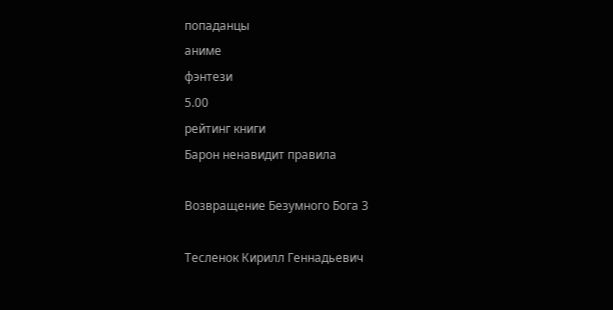попаданцы
аниме
фэнтези
5.00
рейтинг книги
Барон ненавидит правила

Возвращение Безумного Бога 3

Тесленок Кирилл Геннадьевич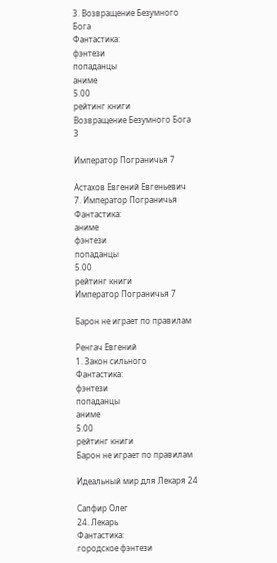3. Возвращение Безумного Бога
Фантастика:
фэнтези
попаданцы
аниме
5.00
рейтинг книги
Возвращение Безумного Бога 3

Император Пограничья 7

Астахов Евгений Евгеньевич
7. Император Пограничья
Фантастика:
аниме
фэнтези
попаданцы
5.00
рейтинг книги
Император Пограничья 7

Барон не играет по правилам

Ренгач Евгений
1. Закон сильного
Фантастика:
фэнтези
попаданцы
аниме
5.00
рейтинг книги
Барон не играет по правилам

Идеальный мир для Лекаря 24

Сапфир Олег
24. Лекарь
Фантастика:
городское фэнтези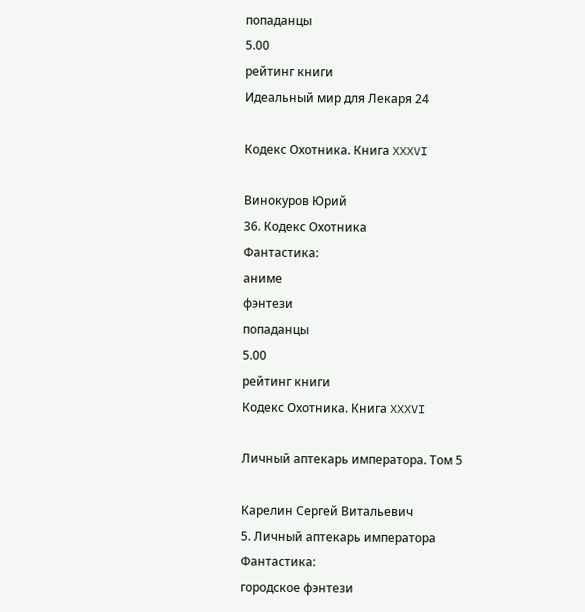попаданцы
5.00
рейтинг книги
Идеальный мир для Лекаря 24

Кодекс Охотника. Книга XXXVI

Винокуров Юрий
36. Кодекс Охотника
Фантастика:
аниме
фэнтези
попаданцы
5.00
рейтинг книги
Кодекс Охотника. Книга XXXVI

Личный аптекарь императора. Том 5

Карелин Сергей Витальевич
5. Личный аптекарь императора
Фантастика:
городское фэнтези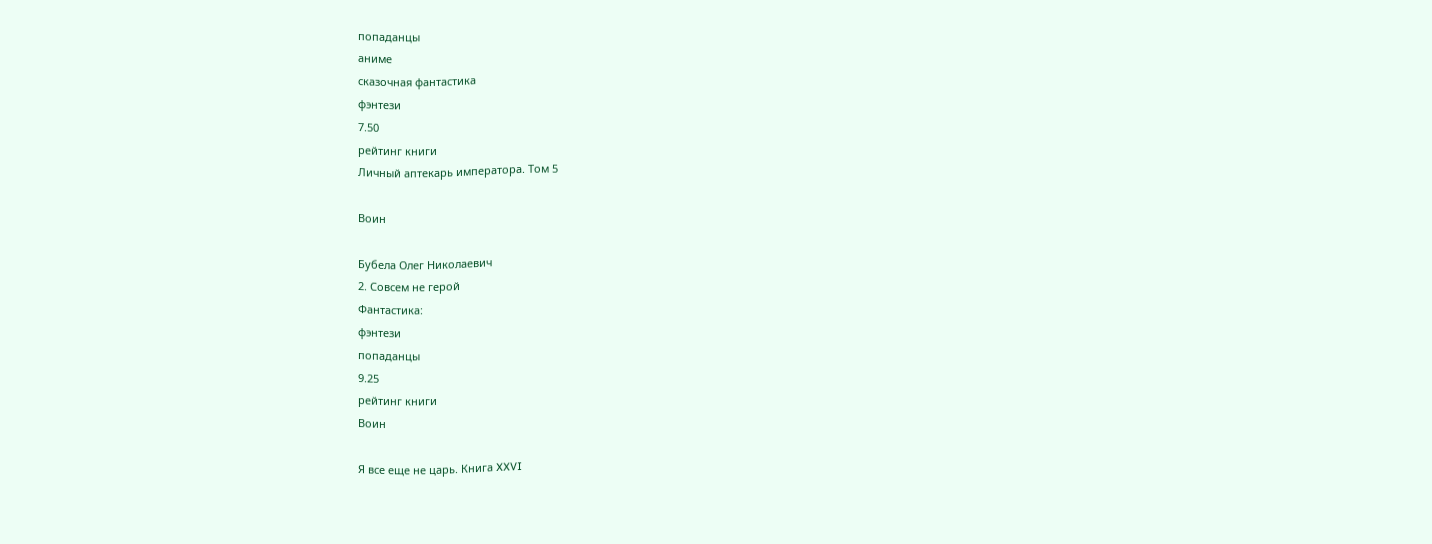попаданцы
аниме
сказочная фантастика
фэнтези
7.50
рейтинг книги
Личный аптекарь императора. Том 5

Воин

Бубела Олег Николаевич
2. Совсем не герой
Фантастика:
фэнтези
попаданцы
9.25
рейтинг книги
Воин

Я все еще не царь. Книга XXVI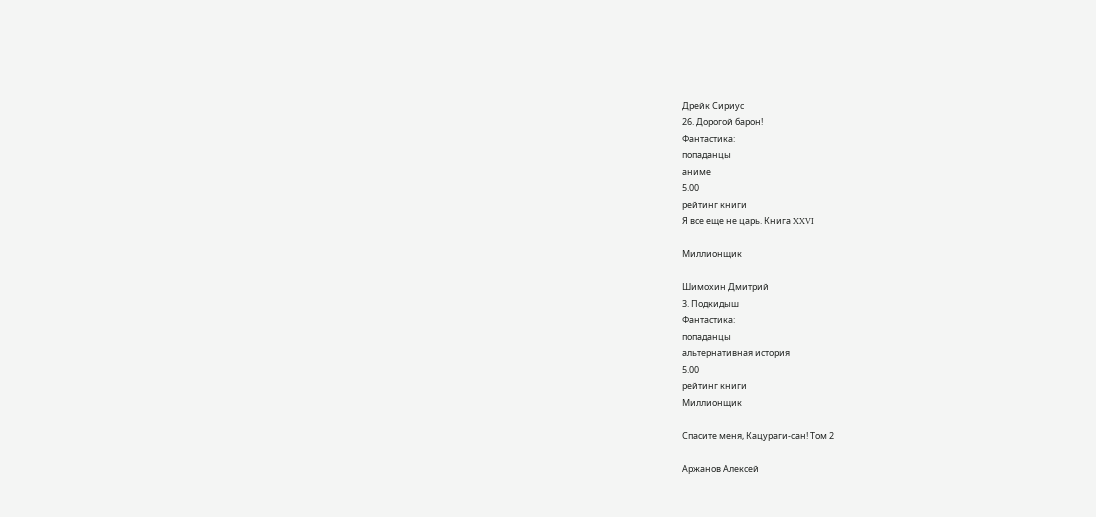Дрейк Сириус
26. Дорогой барон!
Фантастика:
попаданцы
аниме
5.00
рейтинг книги
Я все еще не царь. Книга XXVI

Миллионщик

Шимохин Дмитрий
3. Подкидыш
Фантастика:
попаданцы
альтернативная история
5.00
рейтинг книги
Миллионщик

Спасите меня, Кацураги-сан! Том 2

Аржанов Алексей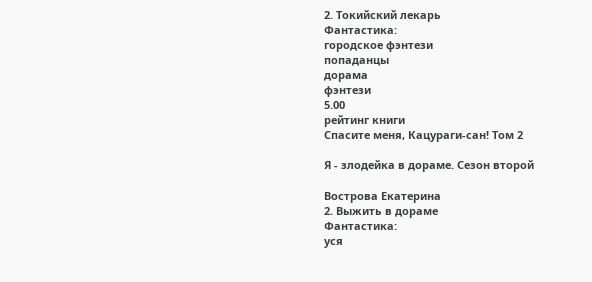2. Токийский лекарь
Фантастика:
городское фэнтези
попаданцы
дорама
фэнтези
5.00
рейтинг книги
Спасите меня, Кацураги-сан! Том 2

Я - злодейка в дораме. Сезон второй

Вострова Екатерина
2. Выжить в дораме
Фантастика:
уся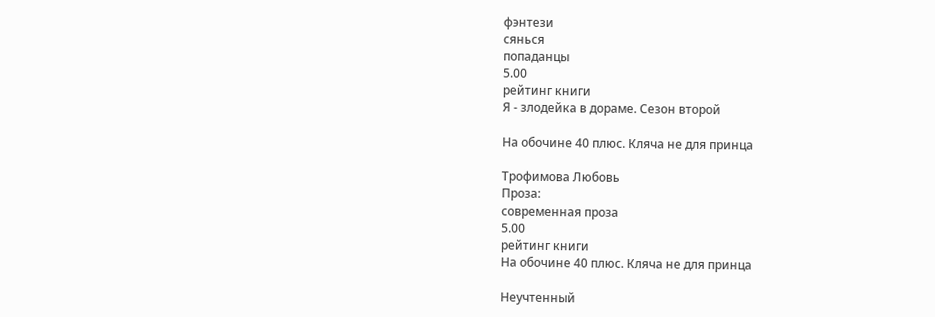фэнтези
сянься
попаданцы
5.00
рейтинг книги
Я - злодейка в дораме. Сезон второй

На обочине 40 плюс. Кляча не для принца

Трофимова Любовь
Проза:
современная проза
5.00
рейтинг книги
На обочине 40 плюс. Кляча не для принца

Неучтенный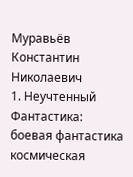Муравьёв Константин Николаевич
1. Неучтенный
Фантастика:
боевая фантастика
космическая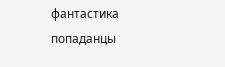фантастика
попаданцы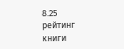8.25
рейтинг книги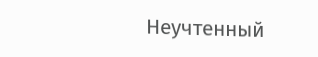Неучтенный